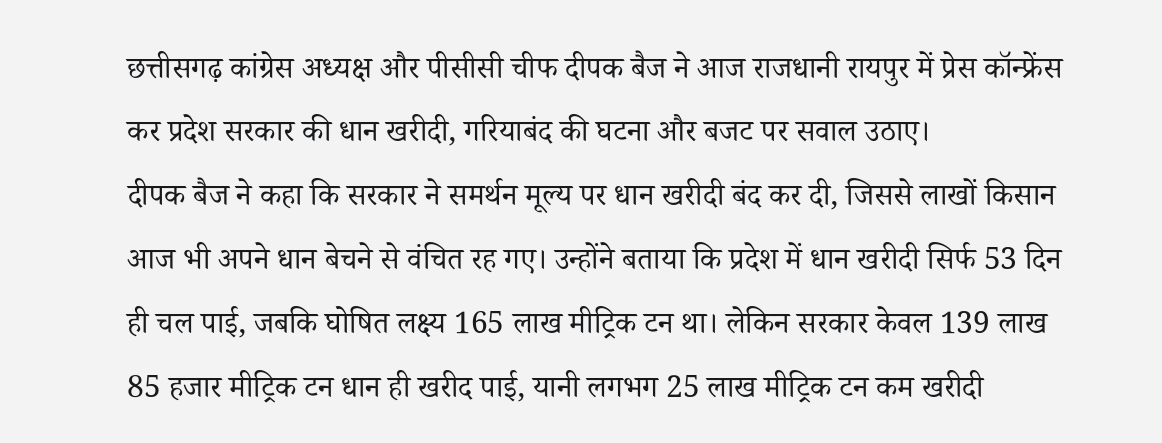छत्तीसगढ़ कांग्रेस अध्यक्ष और पीसीसी चीफ दीपक बैज ने आज राजधानी रायपुर में प्रेस कॉन्फ्रेंस कर प्रदेश सरकार की धान खरीदी, गरियाबंद की घटना और बजट पर सवाल उठाए।
दीपक बैज ने कहा कि सरकार ने समर्थन मूल्य पर धान खरीदी बंद कर दी, जिससे लाखों किसान आज भी अपने धान बेचने से वंचित रह गए। उन्होंने बताया कि प्रदेश में धान खरीदी सिर्फ 53 दिन ही चल पाई, जबकि घोषित लक्ष्य 165 लाख मीट्रिक टन था। लेकिन सरकार केवल 139 लाख 85 हजार मीट्रिक टन धान ही खरीद पाई, यानी लगभग 25 लाख मीट्रिक टन कम खरीदी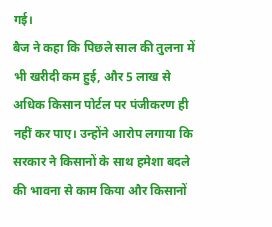गई।
बैज ने कहा कि पिछले साल की तुलना में भी खरीदी कम हुई, और 5 लाख से अधिक किसान पोर्टल पर पंजीकरण ही नहीं कर पाए। उन्होंने आरोप लगाया कि सरकार ने किसानों के साथ हमेशा बदले की भावना से काम किया और किसानों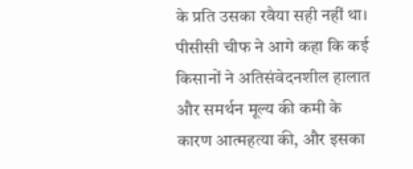के प्रति उसका रवैया सही नहीं था।
पीसीसी चीफ ने आगे कहा कि कई किसानों ने अतिसंवेदनशील हालात और समर्थन मूल्य की कमी के कारण आत्महत्या की, और इसका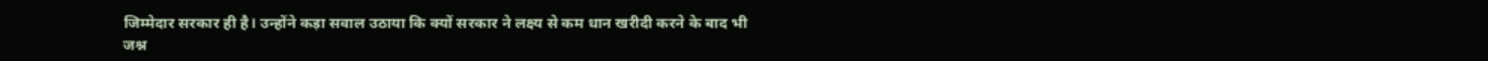जिम्मेदार सरकार ही है। उन्होंने कड़ा सवाल उठाया कि क्यों सरकार ने लक्ष्य से कम धान खरीदी करने के बाद भी जश्न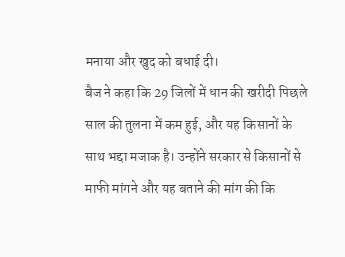मनाया और खुद को बधाई दी।
बैज ने कहा कि 29 जिलों में धान की खरीदी पिछले साल की तुलना में कम हुई, और यह किसानों के साथ भद्दा मजाक है। उन्होंने सरकार से किसानों से माफी मांगने और यह बताने की मांग की कि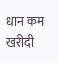धान कम खरीदी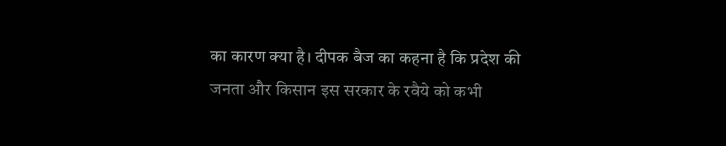का कारण क्या है। दीपक बैज का कहना है कि प्रदेश की जनता और किसान इस सरकार के रवैये को कभी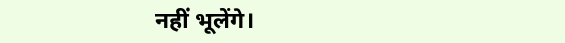नहीं भूलेंगे।